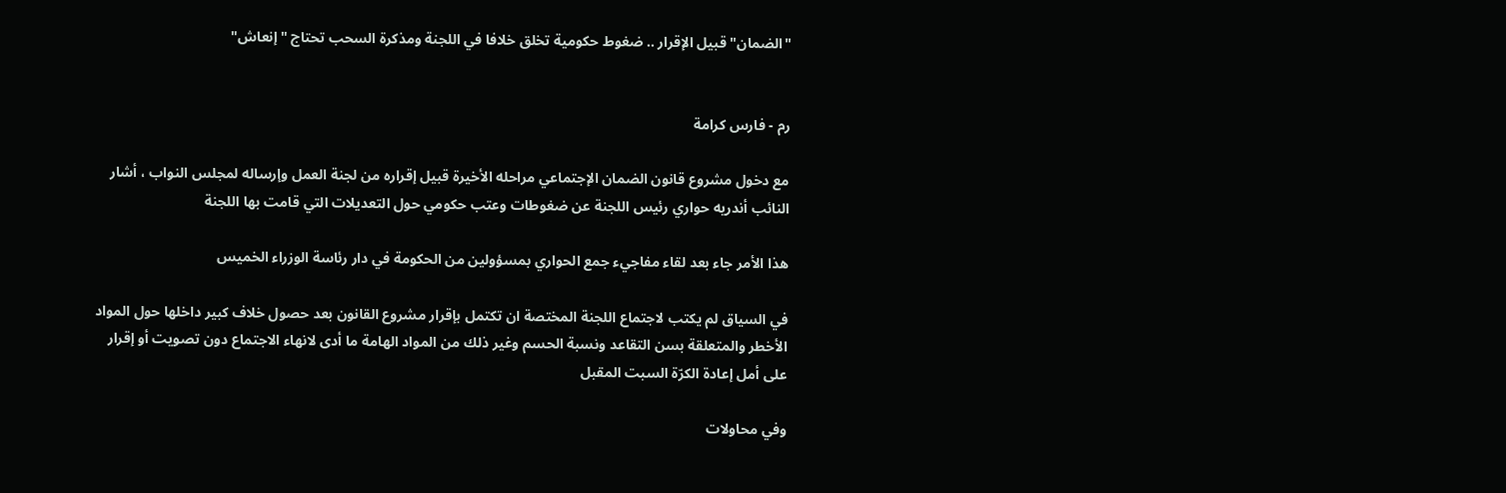"الضمان" قبيل الإقرار .. ضغوط حكومية تخلق خلافا في اللجنة ومذكرة السحب تحتاج "إنعاش"


رم - فارس كرامة

مع دخول مشروع قانون الضمان الإجتماعي مراحله الأخيرة قبيل إقراره من لجنة العمل وإرساله لمجلس النواب ، أشار النائب أندريه حواري رئيس اللجنة عن ضغوطات وعتب حكومي حول التعديلات التي قامت بها اللجنة

هذا الأمر جاء بعد لقاء مفاجيء جمع الحواري بمسؤولين من الحكومة في دار رئاسة الوزراء الخميس

في السياق لم يكتب لاجتماع اللجنة المختصة ان تكتمل بإقرار مشروع القانون بعد حصول خلاف كبير داخلها حول المواد الأخطر والمتعلقة بسن التقاعد ونسبة الحسم وغير ذلك من المواد الهامة ما أدى لانهاء الاجتماع دون تصويت أو إقرار على أمل إعادة الكرّة السبت المقبل

وفي محاولات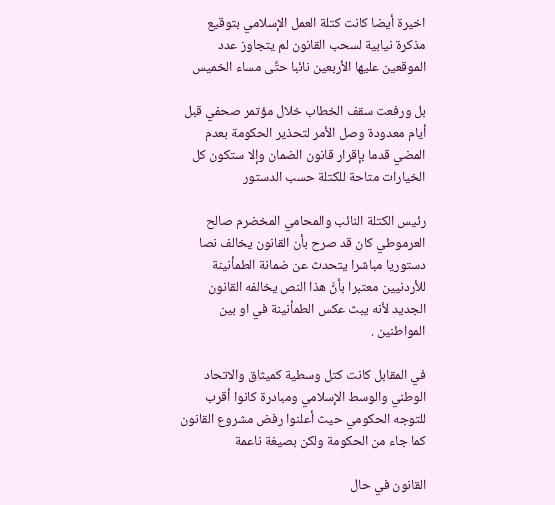اخيرة أيضا كانت كتلة العمل الإسلامي بتوقيع مذكرة نيابية لسحب القانون لم يتجاوز عدد الموقعين عليها الأربعين نائبا حتَّى مساء الخميس

بل ورفعت سقف الخطاب خلال مؤتمر صحفي قبل أيام معدودة وصل الأمر لتحذير الحكومة بعدم المضي قدما بإقرار قانون الضمان وإلا ستكون كل الخيارات متاحة للكتلة حسب الدستور

رئيس الكتلة النائب والمحامي المخضرم صالح العرموطي كان قد صرح بأن القانون يخالف نصا دستوريا مباشرا يتحدث عن ضمانة الطمأنينة للأردنيين معتبرا بأنَّ هذا النص يخالفه القانون الجديد لأنه يبث عكس الطمأنينة في او بين المواطنين .

في المقابل كانت كتل وسطية كميثاق والاتحاد الوطني والوسط الإسلامي ومبادرة كانوا أقرب للتوجه الحكومي حيث أعلنوا رفض مشروع القانون كما جاء من الحكومة ولكن بصيغة ناعمة

القانون في حال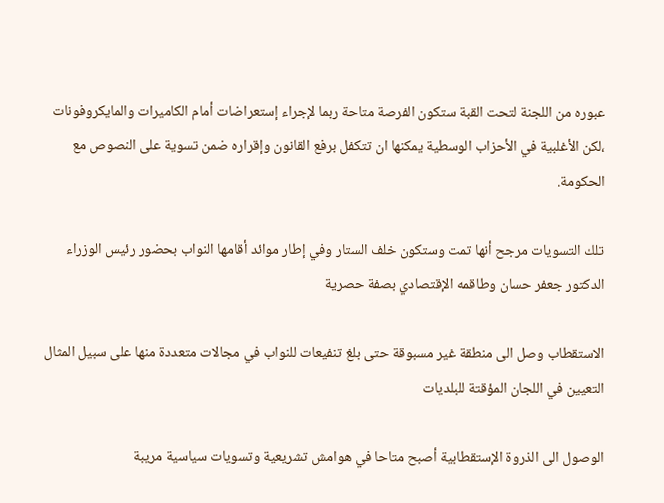عبوره من اللجنة لتحت القبة ستكون الفرصة متاحة ربما لإجراء إستعراضات أمام الكاميرات والمايكروفونات ،لكن الأغلبية في الأحزاب الوسطية يمكنها ان تتكفل برفع القانون وإقراره ضمن تسوية على النصوص مع الحكومة.

تلك التسويات مرجح أنها تمت وستكون خلف الستار وفي إطار موائد أقامها النواب بحضور رئيس الوزراء الدكتور جعفر حسان وطاقمه الإقتصادي بصفة حصرية

الاستقطاب وصل الى منطقة غير مسبوقة حتى بلغ تنفيعات للنواب في مجالات متعددة منها على سبيل المثال التعيين في اللجان المؤقتة للبلديات

الوصول الى الذروة الإستقطابية أصبح متاحا في هوامش تشريعية وتسويات سياسية مريبة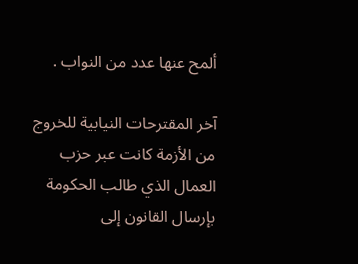ألمح عنها عدد من النواب .

آخر المقترحات النيابية للخروج من الأزمة كانت عبر حزب العمال الذي طالب الحكومة بإرسال القانون إلى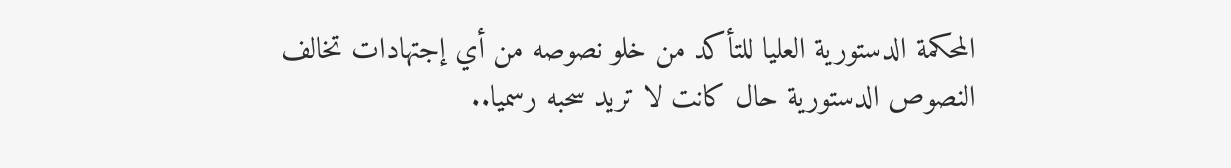المحكمة الدستورية العليا للتأكد من خلو نصوصه من أي إجتهادات تخالف النصوص الدستورية حال كانت لا تريد سحبه رسميا..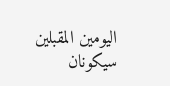اليومين المقبلين سيكونان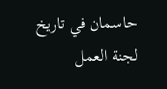حاسمان في تاريخ لجنة العمل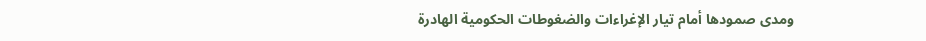ومدى صمودها أمام تيار الإغراءات والضغوطات الحكومية الهادرة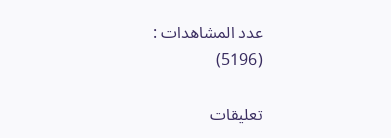عدد المشاهدات : (5196)

تعليقات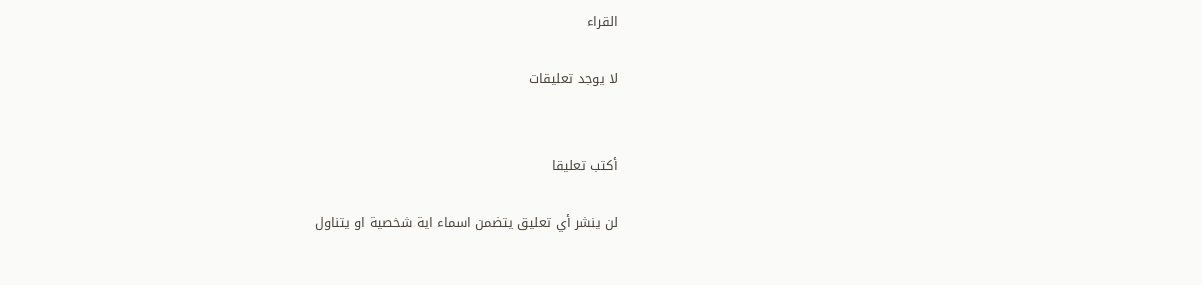القراء

لا يوجد تعليقات


أكتب تعليقا

لن ينشر أي تعليق يتضمن اسماء اية شخصية او يتناول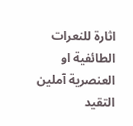اثارة للنعرات الطائفية او العنصرية آملين التقيد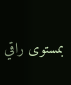بمستوى راقي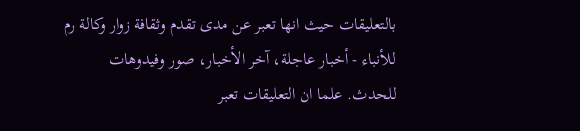بالتعليقات حيث انها تعبر عن مدى تقدم وثقافة زوار وكالة رم للأنباء - أخبار عاجلة، آخر الأخبار، صور وفيدوهات للحدث. علما ان التعليقات تعبر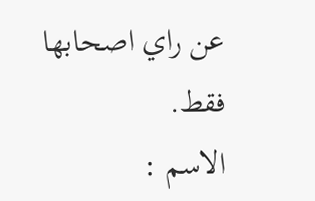عن راي اصحابها فقط.
الاسم :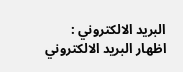البريد الالكتروني :
اظهار البريد الالكتروني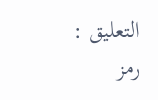التعليق :
رمز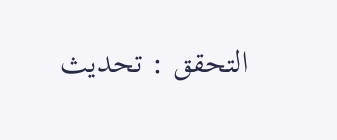التحقق : تحديث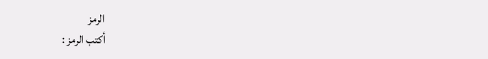الرمز
أكتب الرمز :